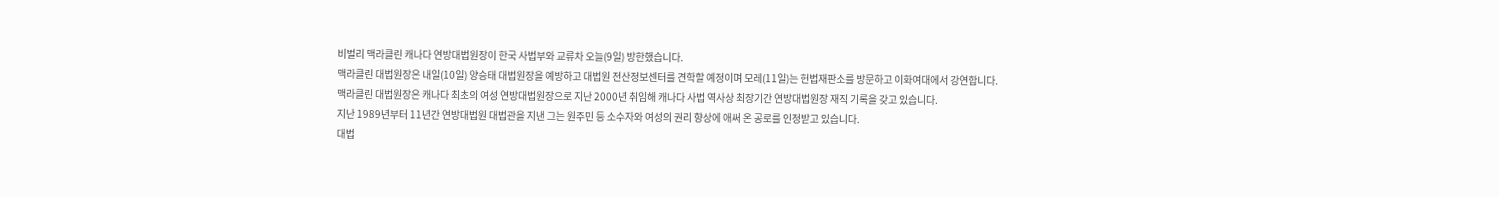비벌리 맥라클린 캐나다 연방대법원장이 한국 사법부와 교류차 오늘(9일) 방한했습니다.
맥라클린 대법원장은 내일(10일) 양승태 대법원장을 예방하고 대법원 전산정보센터를 견학할 예정이며 모레(11일)는 헌법재판소를 방문하고 이화여대에서 강연합니다.
맥라클린 대법원장은 캐나다 최초의 여성 연방대법원장으로 지난 2000년 취임해 캐나다 사법 역사상 최장기간 연방대법원장 재직 기록을 갖고 있습니다.
지난 1989년부터 11년간 연방대법원 대법관을 지낸 그는 원주민 등 소수자와 여성의 권리 향상에 애써 온 공로를 인정받고 있습니다.
대법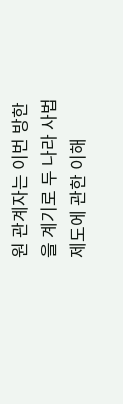원 관계자는 이번 방한을 계기로 두 나라 사법제도에 관한 이해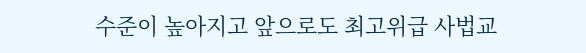수준이 높아지고 앞으로도 최고위급 사법교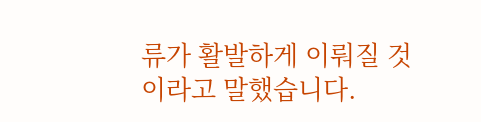류가 활발하게 이뤄질 것이라고 말했습니다.